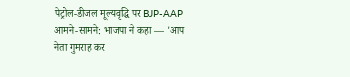पेट्रोल-डीजल मूल्यवृद्धि पर BJP-AAP आमने-सामने: भाजपा ने कहा — 'आप नेता गुमराह कर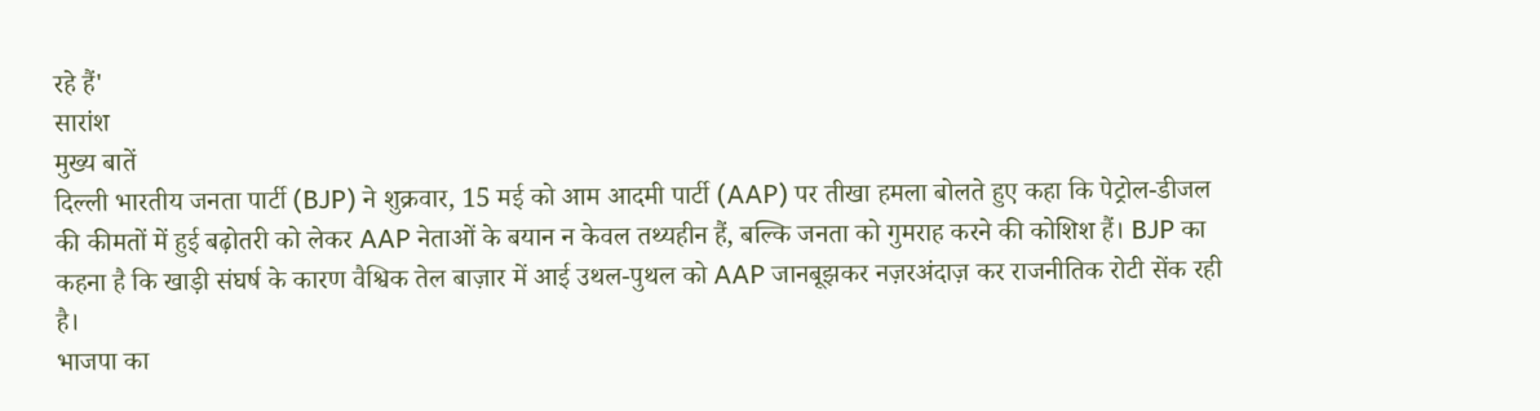रहे हैं'
सारांश
मुख्य बातें
दिल्ली भारतीय जनता पार्टी (BJP) ने शुक्रवार, 15 मई को आम आदमी पार्टी (AAP) पर तीखा हमला बोलते हुए कहा कि पेट्रोल-डीजल की कीमतों में हुई बढ़ोतरी को लेकर AAP नेताओं के बयान न केवल तथ्यहीन हैं, बल्कि जनता को गुमराह करने की कोशिश हैं। BJP का कहना है कि खाड़ी संघर्ष के कारण वैश्विक तेल बाज़ार में आई उथल-पुथल को AAP जानबूझकर नज़रअंदाज़ कर राजनीतिक रोटी सेंक रही है।
भाजपा का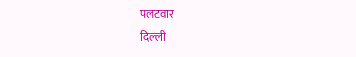पलटवार
दिल्ली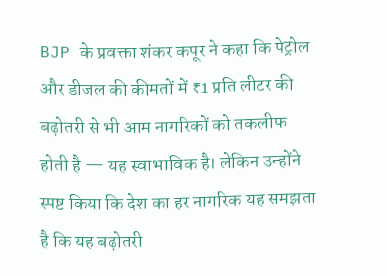BJP के प्रवक्ता शंकर कपूर ने कहा कि पेट्रोल और डीजल की कीमतों में ₹1 प्रति लीटर की बढ़ोतरी से भी आम नागरिकों को तकलीफ होती है — यह स्वाभाविक है। लेकिन उन्होंने स्पष्ट किया कि देश का हर नागरिक यह समझता है कि यह बढ़ोतरी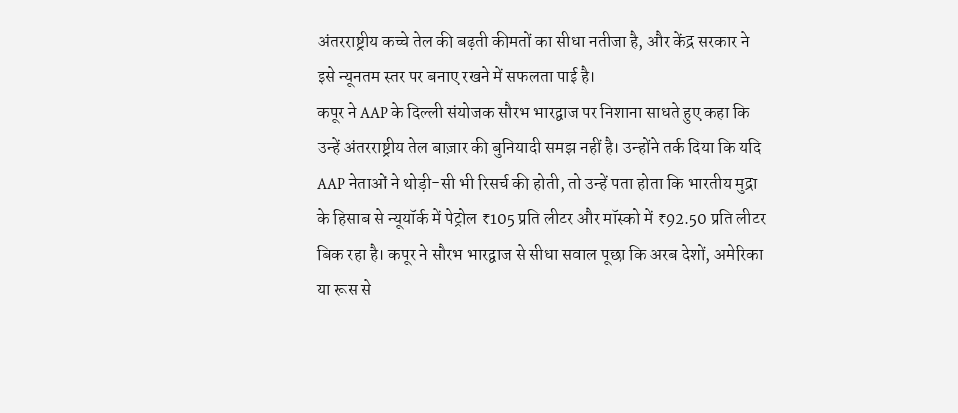अंतरराष्ट्रीय कच्चे तेल की बढ़ती कीमतों का सीधा नतीजा है, और केंद्र सरकार ने इसे न्यूनतम स्तर पर बनाए रखने में सफलता पाई है।
कपूर ने AAP के दिल्ली संयोजक सौरभ भारद्वाज पर निशाना साधते हुए कहा कि उन्हें अंतरराष्ट्रीय तेल बाज़ार की बुनियादी समझ नहीं है। उन्होंने तर्क दिया कि यदि AAP नेताओं ने थोड़ी-सी भी रिसर्च की होती, तो उन्हें पता होता कि भारतीय मुद्रा के हिसाब से न्यूयॉर्क में पेट्रोल ₹105 प्रति लीटर और मॉस्को में ₹92.50 प्रति लीटर बिक रहा है। कपूर ने सौरभ भारद्वाज से सीधा सवाल पूछा कि अरब देशों, अमेरिका या रूस से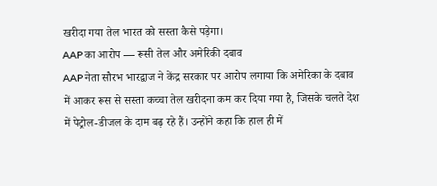खरीदा गया तेल भारत को सस्ता कैसे पड़ेगा।
AAP का आरोप — रूसी तेल और अमेरिकी दबाव
AAP नेता सौरभ भारद्वाज ने केंद्र सरकार पर आरोप लगाया कि अमेरिका के दबाव में आकर रूस से सस्ता कच्चा तेल खरीदना कम कर दिया गया है, जिसके चलते देश में पेट्रोल-डीजल के दाम बढ़ रहे हैं। उन्होंने कहा कि हाल ही में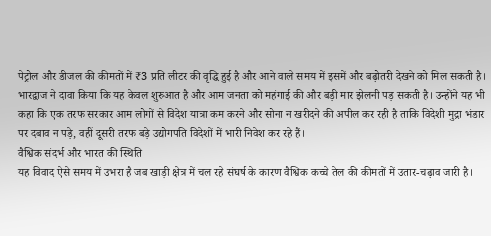पेट्रोल और डीजल की कीमतों में ₹3 प्रति लीटर की वृद्धि हुई है और आने वाले समय में इसमें और बढ़ोतरी देखने को मिल सकती है।
भारद्वाज ने दावा किया कि यह केवल शुरुआत है और आम जनता को महंगाई की और बड़ी मार झेलनी पड़ सकती है। उन्होंने यह भी कहा कि एक तरफ सरकार आम लोगों से विदेश यात्रा कम करने और सोना न खरीदने की अपील कर रही है ताकि विदेशी मुद्रा भंडार पर दबाव न पड़े, वहीं दूसरी तरफ बड़े उद्योगपति विदेशों में भारी निवेश कर रहे हैं।
वैश्विक संदर्भ और भारत की स्थिति
यह विवाद ऐसे समय में उभरा है जब खाड़ी क्षेत्र में चल रहे संघर्ष के कारण वैश्विक कच्चे तेल की कीमतों में उतार-चढ़ाव जारी है।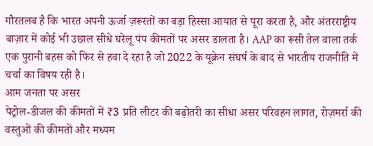गौरतलब है कि भारत अपनी ऊर्जा ज़रूरतों का बड़ा हिस्सा आयात से पूरा करता है, और अंतरराष्ट्रीय बाज़ार में कोई भी उछाल सीधे घरेलू पंप कीमतों पर असर डालता है। AAP का रूसी तेल वाला तर्क एक पुरानी बहस को फिर से हवा दे रहा है जो 2022 के यूक्रेन संघर्ष के बाद से भारतीय राजनीति में चर्चा का विषय रही है।
आम जनता पर असर
पेट्रोल-डीजल की कीमतों में ₹3 प्रति लीटर की बढ़ोतरी का सीधा असर परिवहन लागत, रोज़मर्रा की वस्तुओं की कीमतों और मध्यम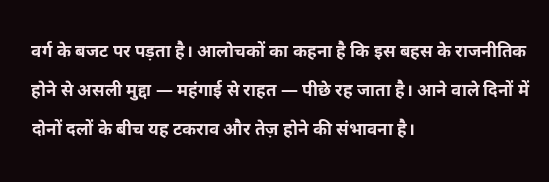वर्ग के बजट पर पड़ता है। आलोचकों का कहना है कि इस बहस के राजनीतिक होने से असली मुद्दा — महंगाई से राहत — पीछे रह जाता है। आने वाले दिनों में दोनों दलों के बीच यह टकराव और तेज़ होने की संभावना है।